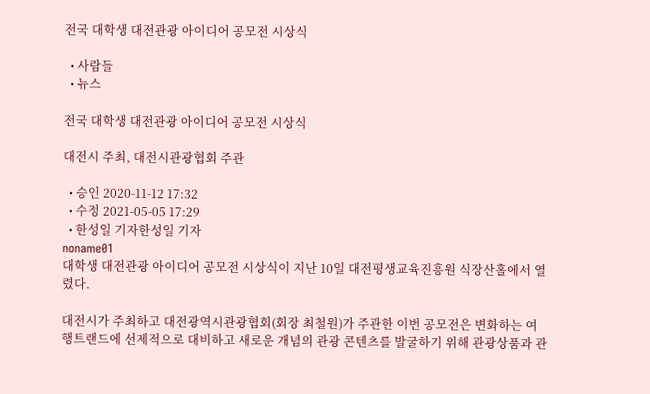전국 대학생 대전관광 아이디어 공모전 시상식

  • 사람들
  • 뉴스

전국 대학생 대전관광 아이디어 공모전 시상식

대전시 주최, 대전시관광협회 주관

  • 승인 2020-11-12 17:32
  • 수정 2021-05-05 17:29
  • 한성일 기자한성일 기자
noname01
대학생 대전관광 아이디어 공모전 시상식이 지난 10일 대전평생교육진흥원 식장산홀에서 열렸다.

대전시가 주최하고 대전광역시관광협회(회장 최철원)가 주관한 이번 공모전은 변화하는 여행트랜드에 선제적으로 대비하고 새로운 개념의 관광 콘텐츠를 발굴하기 위해 관광상품과 관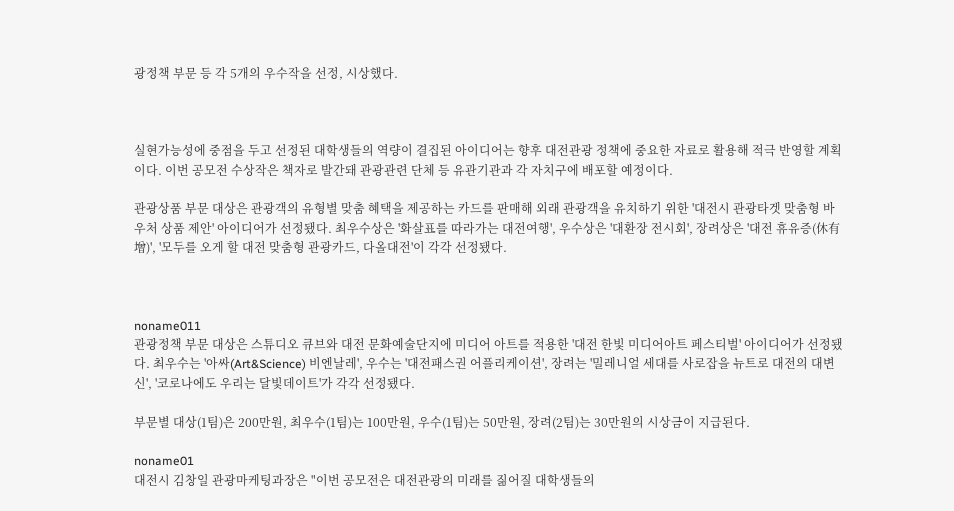광정책 부문 등 각 5개의 우수작을 선정, 시상했다.



실현가능성에 중점을 두고 선정된 대학생들의 역량이 결집된 아이디어는 향후 대전관광 정책에 중요한 자료로 활용해 적극 반영할 계획이다. 이번 공모전 수상작은 책자로 발간돼 관광관련 단체 등 유관기관과 각 자치구에 배포할 예정이다.

관광상품 부문 대상은 관광객의 유형별 맞춤 혜택을 제공하는 카드를 판매해 외래 관광객을 유치하기 위한 '대전시 관광타겟 맞춤형 바우처 상품 제안' 아이디어가 선정됐다. 최우수상은 '화살표를 따라가는 대전여행', 우수상은 '대환장 전시회', 장려상은 '대전 휴유증(休有增)', '모두를 오게 할 대전 맞춤형 관광카드, 다올대전'이 각각 선정됐다.



noname011
관광정책 부문 대상은 스튜디오 큐브와 대전 문화예술단지에 미디어 아트를 적용한 '대전 한빛 미디어아트 페스티벌' 아이디어가 선정됐다. 최우수는 '아싸(Art&Science) 비엔날레', 우수는 '대전패스권 어플리케이션', 장려는 '밀레니얼 세대를 사로잡을 뉴트로 대전의 대변신', '코로나에도 우리는 달빛데이트'가 각각 선정됐다.

부문별 대상(1팀)은 200만원, 최우수(1팀)는 100만원, 우수(1팀)는 50만원, 장려(2팀)는 30만원의 시상금이 지급된다.

noname01
대전시 김창일 관광마케팅과장은 "이번 공모전은 대전관광의 미래를 짊어질 대학생들의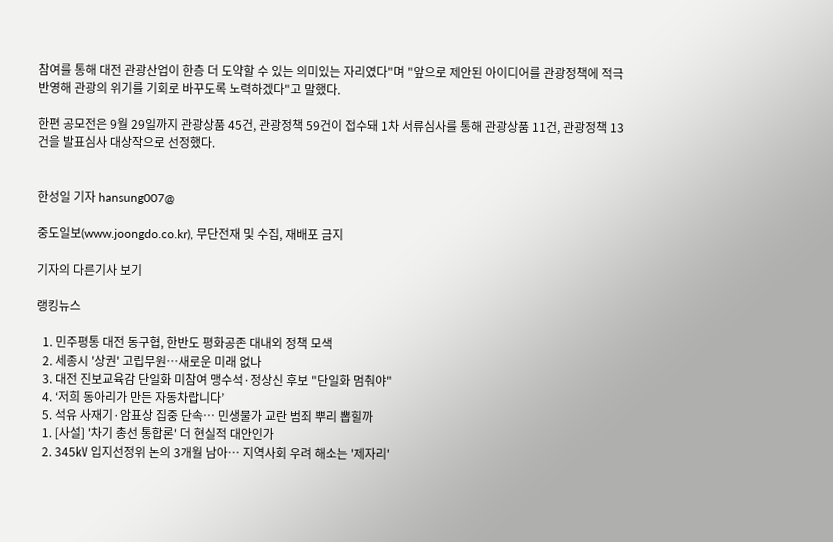참여를 통해 대전 관광산업이 한층 더 도약할 수 있는 의미있는 자리였다"며 "앞으로 제안된 아이디어를 관광정책에 적극 반영해 관광의 위기를 기회로 바꾸도록 노력하겠다"고 말했다.

한편 공모전은 9월 29일까지 관광상품 45건, 관광정책 59건이 접수돼 1차 서류심사를 통해 관광상품 11건, 관광정책 13건을 발표심사 대상작으로 선정했다.


한성일 기자 hansung007@

중도일보(www.joongdo.co.kr), 무단전재 및 수집, 재배포 금지

기자의 다른기사 보기

랭킹뉴스

  1. 민주평통 대전 동구협, 한반도 평화공존 대내외 정책 모색
  2. 세종시 '상권' 고립무원…새로운 미래 없나
  3. 대전 진보교육감 단일화 미참여 맹수석·정상신 후보 "단일화 멈춰야"
  4. ‘저희 동아리가 만든 자동차랍니다’
  5. 석유 사재기·암표상 집중 단속… 민생물가 교란 범죄 뿌리 뽑힐까
  1. [사설] '차기 총선 통합론' 더 현실적 대안인가
  2. 345㎸ 입지선정위 논의 3개월 남아… 지역사회 우려 해소는 '제자리'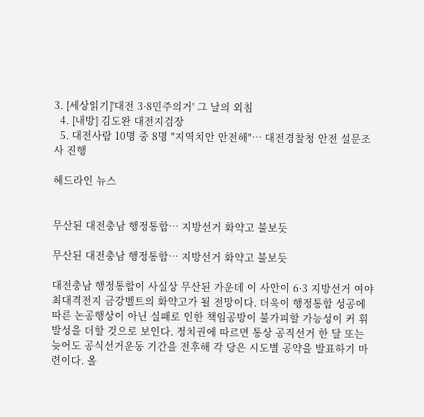3. [세상읽기]'대전 3·8민주의거' 그 날의 외침
  4. [내방] 김도완 대전지검장
  5. 대전사람 10명 중 8명 "지역치안 안전해"… 대전경찰청 안전 설문조사 진행

헤드라인 뉴스


무산된 대전충남 행정통합… 지방선거 화약고 불보듯

무산된 대전충남 행정통합… 지방선거 화약고 불보듯

대전충남 행정통합이 사실상 무산된 가운데 이 사안이 6·3 지방선거 여야 최대격전지 금강벨트의 화약고가 될 전망이다. 더욱이 행정통합 성공에 따른 논공행상이 아닌 실패로 인한 책임공방이 불가피할 가능성이 커 휘발성을 더할 것으로 보인다. 정치권에 따르면 통상 공직선거 한 달 또는 늦어도 공식선거운동 기간을 전후해 각 당은 시도별 공약을 발표하기 마련이다. 올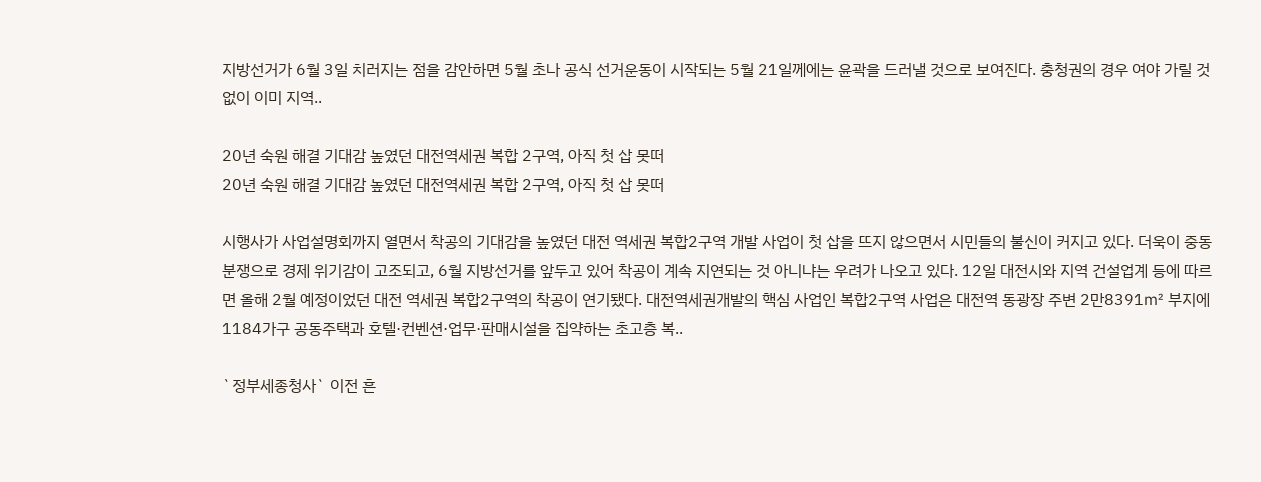지방선거가 6월 3일 치러지는 점을 감안하면 5월 초나 공식 선거운동이 시작되는 5월 21일께에는 윤곽을 드러낼 것으로 보여진다. 충청권의 경우 여야 가릴 것 없이 이미 지역..

20년 숙원 해결 기대감 높였던 대전역세권 복합 2구역, 아직 첫 삽 못떠
20년 숙원 해결 기대감 높였던 대전역세권 복합 2구역, 아직 첫 삽 못떠

시행사가 사업설명회까지 열면서 착공의 기대감을 높였던 대전 역세권 복합2구역 개발 사업이 첫 삽을 뜨지 않으면서 시민들의 불신이 커지고 있다. 더욱이 중동분쟁으로 경제 위기감이 고조되고, 6월 지방선거를 앞두고 있어 착공이 계속 지연되는 것 아니냐는 우려가 나오고 있다. 12일 대전시와 지역 건설업계 등에 따르면 올해 2월 예정이었던 대전 역세권 복합2구역의 착공이 연기됐다. 대전역세권개발의 핵심 사업인 복합2구역 사업은 대전역 동광장 주변 2만8391㎡ 부지에 1184가구 공동주택과 호텔·컨벤션·업무·판매시설을 집약하는 초고층 복..

`정부세종청사` 이전 흔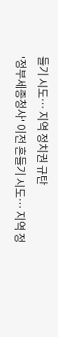들기 시도… 지역 정치권 규탄
'정부세종청사' 이전 흔들기 시도… 지역 정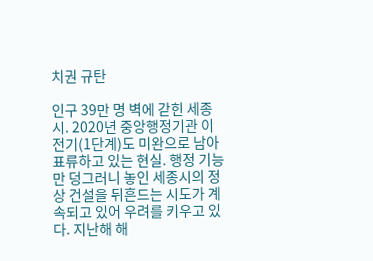치권 규탄

인구 39만 명 벽에 갇힌 세종시. 2020년 중앙행정기관 이전기(1단계)도 미완으로 남아 표류하고 있는 현실. 행정 기능만 덩그러니 놓인 세종시의 정상 건설을 뒤흔드는 시도가 계속되고 있어 우려를 키우고 있다. 지난해 해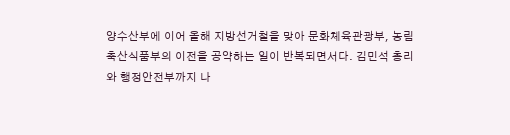양수산부에 이어 올해 지방선거철을 맞아 문화체육관광부, 농림축산식품부의 이전을 공약하는 일이 반복되면서다. 김민석 총리와 행정안전부까지 나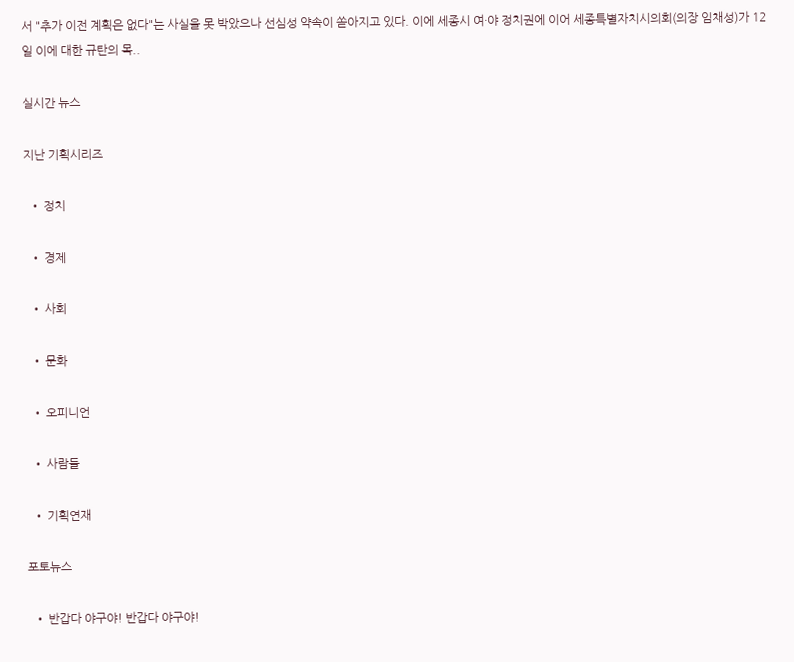서 "추가 이전 계획은 없다"는 사실을 못 박았으나 선심성 약속이 쏟아지고 있다. 이에 세종시 여·야 정치권에 이어 세종특별자치시의회(의장 임채성)가 12일 이에 대한 규탄의 목..

실시간 뉴스

지난 기획시리즈

  • 정치

  • 경제

  • 사회

  • 문화

  • 오피니언

  • 사람들

  • 기획연재

포토뉴스

  • 반갑다 야구야! 반갑다 야구야!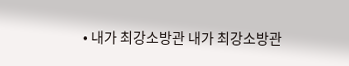• 내가 최강소방관 내가 최강소방관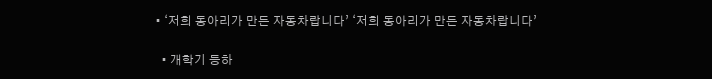• ‘저희 동아리가 만든 자동차랍니다’ ‘저희 동아리가 만든 자동차랍니다’

  • 개학기 등하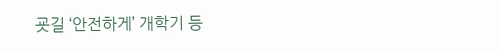굣길 ‘안전하게’ 개학기 등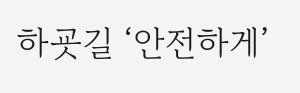하굣길 ‘안전하게’